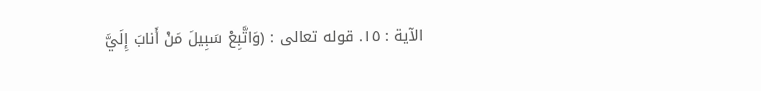الآية : ١٥. قوله تعالى : (وَاتَّبِعْ سَبِيلَ مَنْ أَنابَ إِلَيَّ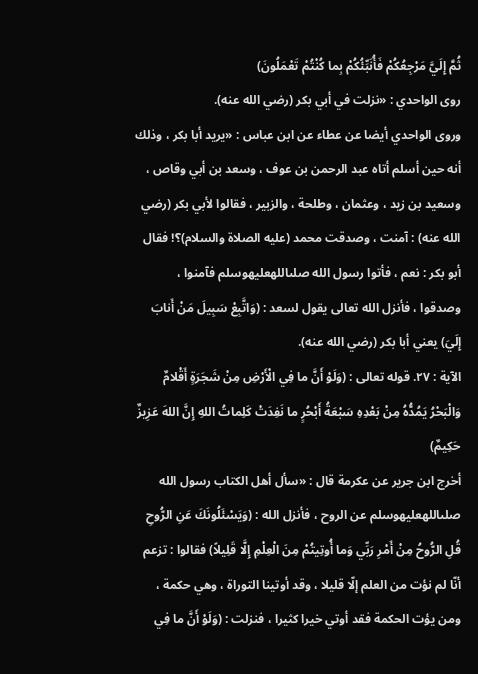ثُمَّ إِلَيَّ مَرْجِعُكُمْ فَأُنَبِّئُكُمْ بِما كُنْتُمْ تَعْمَلُونَ)
روى الواحدي : «نزلت في أبي بكر (رضي الله عنه).
وروى الواحدي أيضا عن عطاء عن ابن عباس : «يريد أبا بكر ، وذلك أنه حين أسلم أتاه عبد الرحمن بن عوف ، وسعد بن أبي وقاص ، وسعيد بن زيد ، وعثمان ، وطلحة ، والزبير ، فقالوا لأبي بكر (رضي الله عنه) : آمنت ، وصدقت محمد (عليه الصلاة والسلام)؟! فقال أبو بكر : نعم ، فأتوا رسول الله صلىاللهعليهوسلم فآمنوا ، وصدقوا ، فأنزل الله تعالى يقول لسعد : (وَاتَّبِعْ سَبِيلَ مَنْ أَنابَ إِلَيَ) يعني أبا بكر (رضي الله عنه).
الآية : ٢٧. قوله تعالى : (وَلَوْ أَنَّ ما فِي الْأَرْضِ مِنْ شَجَرَةٍ أَقْلامٌ وَالْبَحْرُ يَمُدُّهُ مِنْ بَعْدِهِ سَبْعَةُ أَبْحُرٍ ما نَفِدَتْ كَلِماتُ اللهِ إِنَّ اللهَ عَزِيزٌ حَكِيمٌ)
أخرج ابن جرير عن عكرمة قال : «سأل أهل الكتاب رسول الله صلىاللهعليهوسلم عن الروح ، فأنزل الله : (وَيَسْئَلُونَكَ عَنِ الرُّوحِ قُلِ الرُّوحُ مِنْ أَمْرِ رَبِّي وَما أُوتِيتُمْ مِنَ الْعِلْمِ إِلَّا قَلِيلاً) فقالوا : تزعم أنّا لم نؤت من العلم إلّا قليلا ، وقد أوتينا التوراة ، وهي حكمة ، ومن يؤت الحكمة فقد أوتي خيرا كثيرا ، فنزلت : (وَلَوْ أَنَّ ما فِي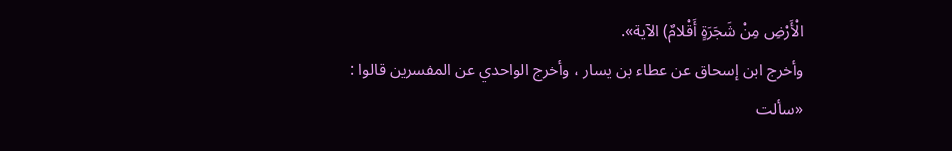الْأَرْضِ مِنْ شَجَرَةٍ أَقْلامٌ) الآية».
وأخرج ابن إسحاق عن عطاء بن يسار ، وأخرج الواحدي عن المفسرين قالوا : «سألت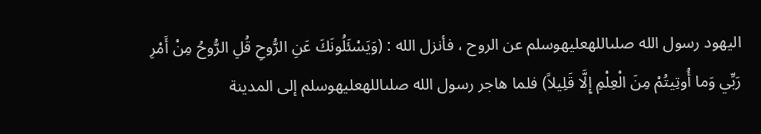اليهود رسول الله صلىاللهعليهوسلم عن الروح ، فأنزل الله : (وَيَسْئَلُونَكَ عَنِ الرُّوحِ قُلِ الرُّوحُ مِنْ أَمْرِ رَبِّي وَما أُوتِيتُمْ مِنَ الْعِلْمِ إِلَّا قَلِيلاً) فلما هاجر رسول الله صلىاللهعليهوسلم إلى المدينة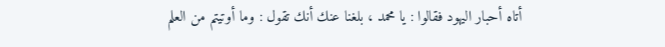أتاه أحبار اليهود فقالوا : يا محمد ، بلغنا عنك أنك تقول : وما أوتيتم من العلم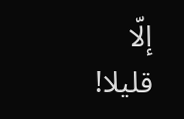إلّا قليلا!